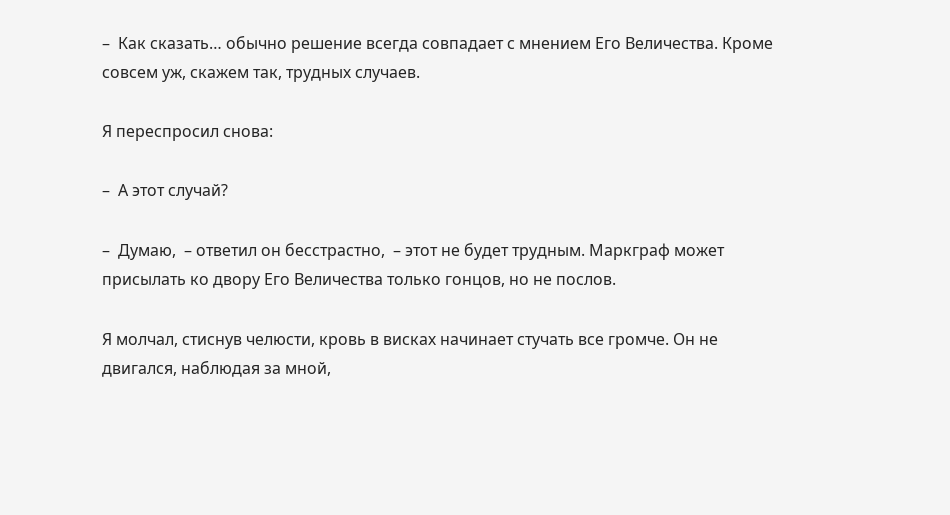–  Как сказать… обычно решение всегда совпадает с мнением Его Величества. Кроме совсем уж, скажем так, трудных случаев.

Я переспросил снова:

–  А этот случай?

–  Думаю,  – ответил он бесстрастно,  – этот не будет трудным. Маркграф может присылать ко двору Его Величества только гонцов, но не послов.

Я молчал, стиснув челюсти, кровь в висках начинает стучать все громче. Он не двигался, наблюдая за мной,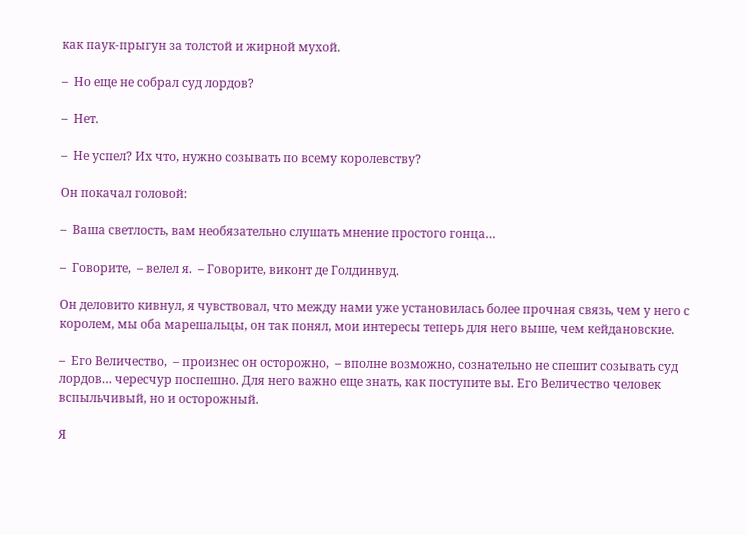как паук‑прыгун за толстой и жирной мухой.

–  Но еще не собрал суд лордов?

–  Нет.

–  Не успел? Их что, нужно созывать по всему королевству?

Он покачал головой:

–  Ваша светлость, вам необязательно слушать мнение простого гонца…

–  Говорите,  – велел я.  – Говорите, виконт де Голдинвуд.

Он деловито кивнул, я чувствовал, что между нами уже установилась более прочная связь, чем у него с королем, мы оба марешальцы, он так понял, мои интересы теперь для него выше, чем кейдановские.

–  Его Величество,  – произнес он осторожно,  – вполне возможно, сознательно не спешит созывать суд лордов… чересчур поспешно. Для него важно еще знать, как поступите вы. Его Величество человек вспыльчивый, но и осторожный.

Я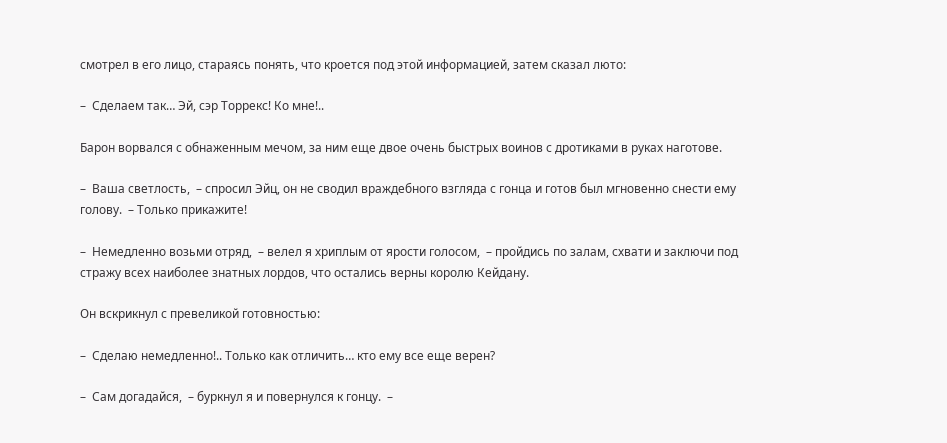смотрел в его лицо, стараясь понять, что кроется под этой информацией, затем сказал люто:

–  Сделаем так… Эй, сэр Торрекс! Ко мне!..

Барон ворвался с обнаженным мечом, за ним еще двое очень быстрых воинов с дротиками в руках наготове.

–  Ваша светлость,  – спросил Эйц, он не сводил враждебного взгляда с гонца и готов был мгновенно снести ему голову.  – Только прикажите!

–  Немедленно возьми отряд,  – велел я хриплым от ярости голосом,  – пройдись по залам, схвати и заключи под стражу всех наиболее знатных лордов, что остались верны королю Кейдану.

Он вскрикнул с превеликой готовностью:

–  Сделаю немедленно!.. Только как отличить… кто ему все еще верен?

–  Сам догадайся,  – буркнул я и повернулся к гонцу.  –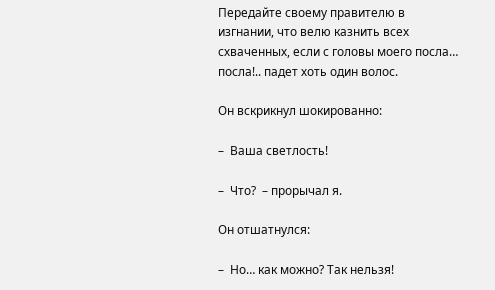Передайте своему правителю в изгнании, что велю казнить всех схваченных, если с головы моего посла… посла!.. падет хоть один волос.

Он вскрикнул шокированно:

–  Ваша светлость!

–  Что?  – прорычал я.

Он отшатнулся:

–  Но… как можно? Так нельзя!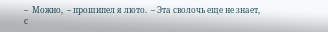–  Можно,  – прошипел я люто.  – Эта сволочь еще не знает, с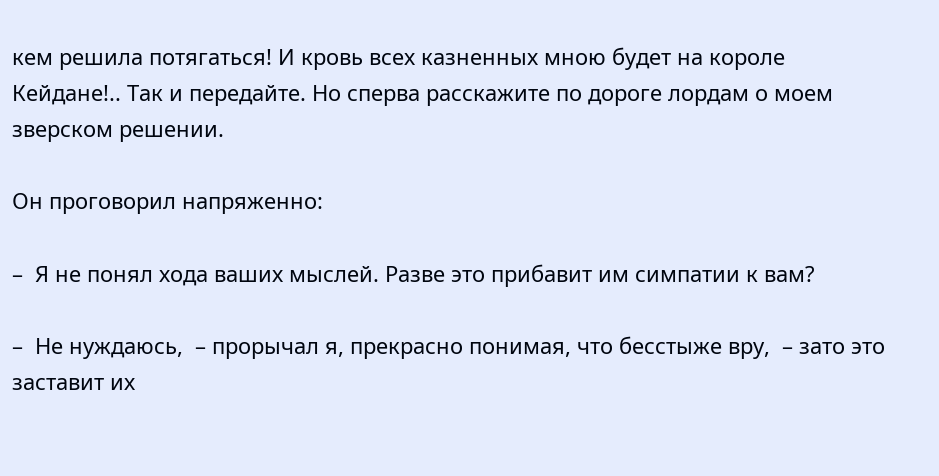кем решила потягаться! И кровь всех казненных мною будет на короле Кейдане!.. Так и передайте. Но сперва расскажите по дороге лордам о моем зверском решении.

Он проговорил напряженно:

–  Я не понял хода ваших мыслей. Разве это прибавит им симпатии к вам?

–  Не нуждаюсь,  – прорычал я, прекрасно понимая, что бесстыже вру,  – зато это заставит их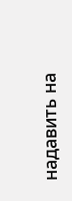надавить на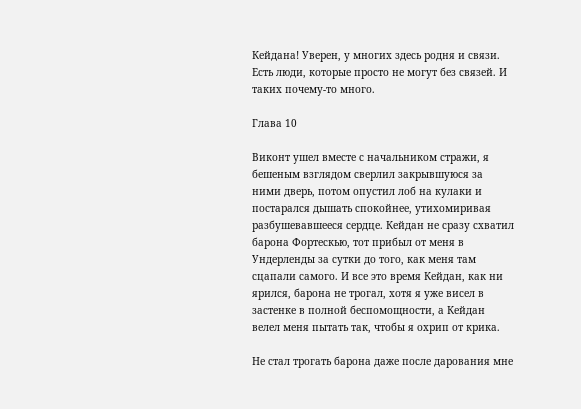Кейдана! Уверен, у многих здесь родня и связи. Есть люди, которые просто не могут без связей. И таких почему‑то много.

Глава 10

Виконт ушел вместе с начальником стражи, я бешеным взглядом сверлил закрывшуюся за ними дверь, потом опустил лоб на кулаки и постарался дышать спокойнее, утихомиривая разбушевавшееся сердце. Кейдан не сразу схватил барона Фортескью, тот прибыл от меня в Ундерленды за сутки до того, как меня там сцапали самого. И все это время Кейдан, как ни ярился, барона не трогал, хотя я уже висел в застенке в полной беспомощности, а Кейдан велел меня пытать так, чтобы я охрип от крика.

Не стал трогать барона даже после дарования мне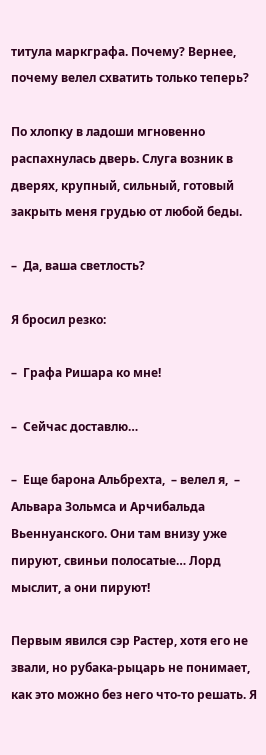титула маркграфа. Почему? Вернее, почему велел схватить только теперь?

По хлопку в ладоши мгновенно распахнулась дверь. Слуга возник в дверях, крупный, сильный, готовый закрыть меня грудью от любой беды.

–  Да, ваша светлость?

Я бросил резко:

–  Графа Ришара ко мне!

–  Сейчас доставлю…

–  Еще барона Альбрехта,  – велел я,  – Альвара Зольмса и Арчибальда Вьеннуанского. Они там внизу уже пируют, свиньи полосатые… Лорд мыслит, а они пируют!

Первым явился сэр Растер, хотя его не звали, но рубака‑рыцарь не понимает, как это можно без него что‑то решать. Я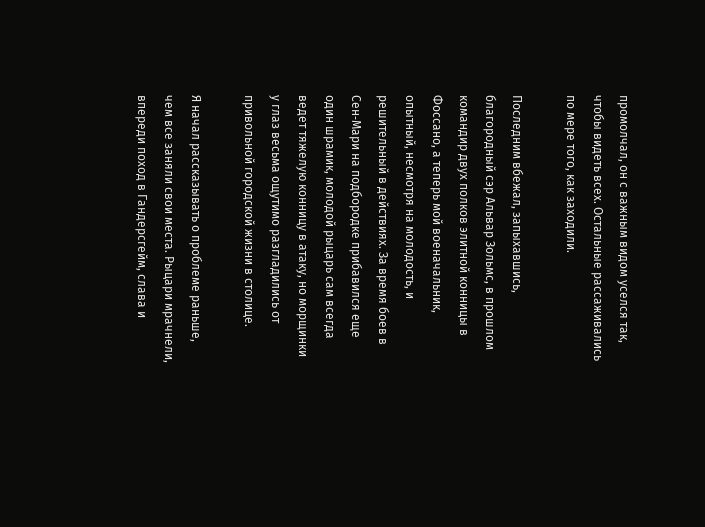промолчал, он с важным видом уселся так, чтобы видеть всех. Остальные рассаживались по мере того, как заходили.

Последним вбежал, запыхавшись, благородный сэр Альвар Зольмс, в прошлом командир двух полков элитной конницы в Фоссано, а теперь мой военачальник, опытный, несмотря на молодость, и решительный в действиях. За время боев в Сен‑Мари на подбородке прибавился еще один шрамик, молодой рыцарь сам всегда ведет тяжелую конницу в атаку, но морщинки у глаз весьма ощутимо разгладились от привольной городской жизни в столице.

Я начал рассказывать о проблеме раньше, чем все заняли свои места. Рыцари мрачнели, впереди поход в Гандерсгейм, слава и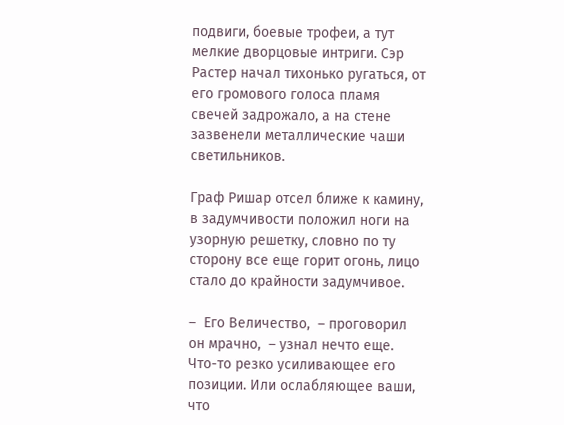подвиги, боевые трофеи, а тут мелкие дворцовые интриги. Сэр Растер начал тихонько ругаться, от его громового голоса пламя свечей задрожало, а на стене зазвенели металлические чаши светильников.

Граф Ришар отсел ближе к камину, в задумчивости положил ноги на узорную решетку, словно по ту сторону все еще горит огонь, лицо стало до крайности задумчивое.

–  Его Величество,  – проговорил он мрачно,  – узнал нечто еще. Что-то резко усиливающее его позиции. Или ослабляющее ваши, что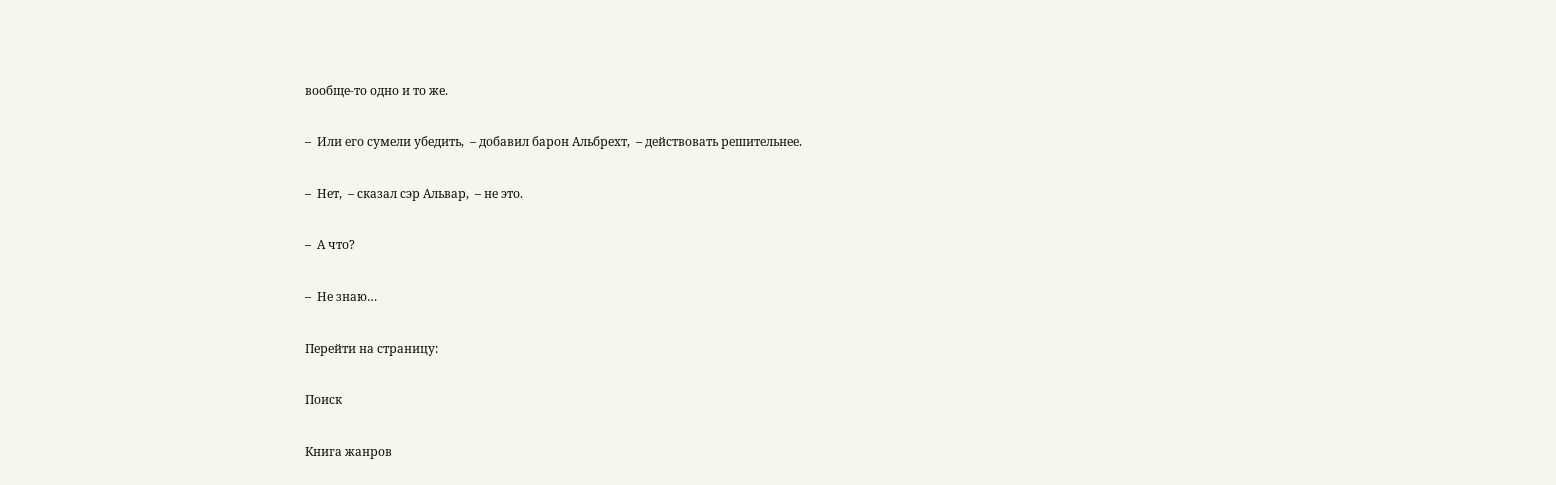вообще-то одно и то же.

–  Или его сумели убедить,  – добавил барон Альбрехт,  – действовать решительнее.

–  Нет,  – сказал сэр Альвар,  – не это.

–  А что?

–  Не знаю…

Перейти на страницу:

Поиск

Книга жанров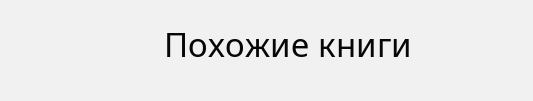Похожие книги